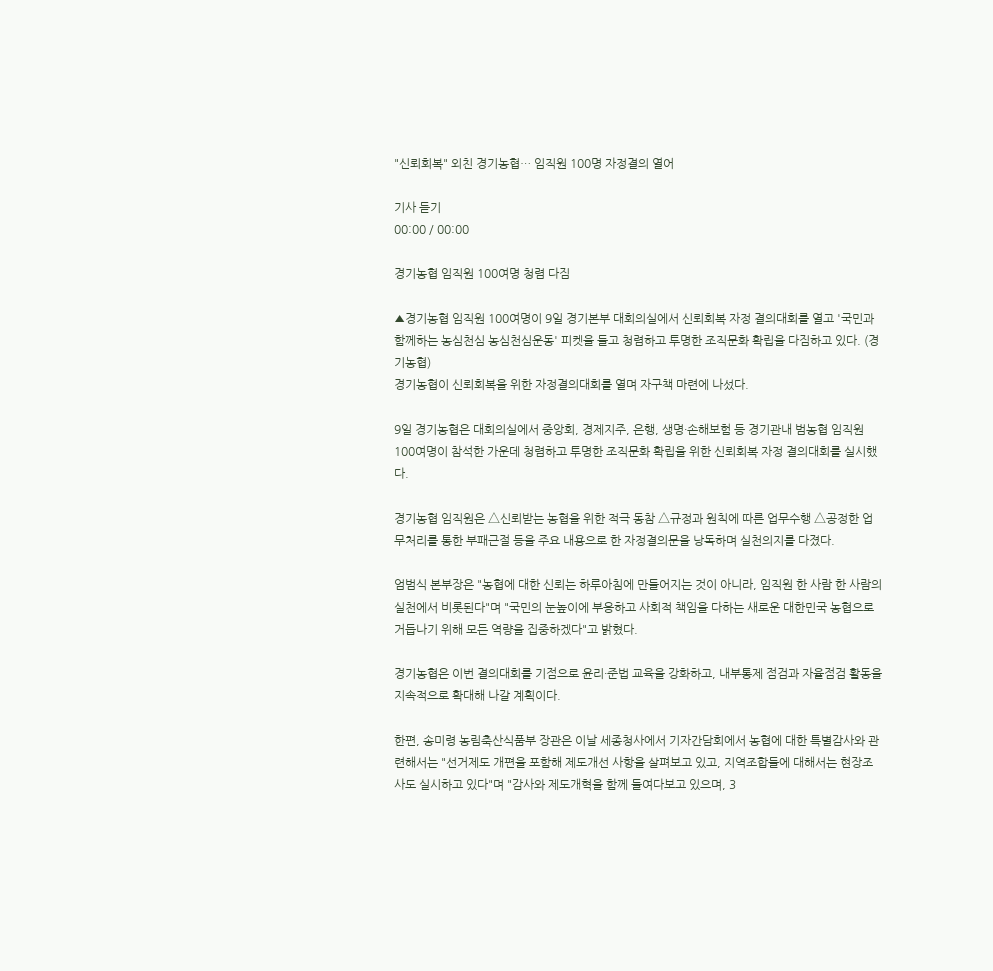"신뢰회복" 외친 경기농협… 임직원 100명 자정결의 열어

기사 듣기
00:00 / 00:00

경기농협 임직원 100여명 청렴 다짐

▲경기농협 임직원 100여명이 9일 경기본부 대회의실에서 신뢰회복 자정 결의대회를 열고 '국민과 함께하는 농심천심 농심천심운동' 피켓을 들고 청렴하고 투명한 조직문화 확립을 다짐하고 있다. (경기농협)
경기농협이 신뢰회복을 위한 자정결의대회를 열며 자구책 마련에 나섰다.

9일 경기농협은 대회의실에서 중앙회, 경제지주, 은행, 생명·손해보험 등 경기관내 범농협 임직원 100여명이 참석한 가운데 청렴하고 투명한 조직문화 확립을 위한 신뢰회복 자정 결의대회를 실시했다.

경기농협 임직원은 △신뢰받는 농협을 위한 적극 동참 △규정과 원칙에 따른 업무수행 △공정한 업무처리를 통한 부패근절 등을 주요 내용으로 한 자정결의문을 낭독하며 실천의지를 다졌다.

엄범식 본부장은 "농협에 대한 신뢰는 하루아침에 만들어지는 것이 아니라, 임직원 한 사람 한 사람의 실천에서 비롯된다"며 "국민의 눈높이에 부응하고 사회적 책임을 다하는 새로운 대한민국 농협으로 거듭나기 위해 모든 역량을 집중하겠다"고 밝혔다.

경기농협은 이번 결의대회를 기점으로 윤리·준법 교육을 강화하고, 내부통제 점검과 자율점검 활동을 지속적으로 확대해 나갈 계획이다.

한편, 송미령 농림축산식품부 장관은 이날 세종청사에서 기자간담회에서 농협에 대한 특별감사와 관련해서는 "선거제도 개편을 포함해 제도개선 사항을 살펴보고 있고, 지역조합들에 대해서는 현장조사도 실시하고 있다"며 "감사와 제도개혁을 함께 들여다보고 있으며, 3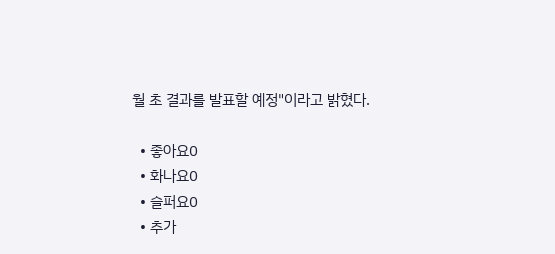월 초 결과를 발표할 예정"이라고 밝혔다.

  • 좋아요0
  • 화나요0
  • 슬퍼요0
  • 추가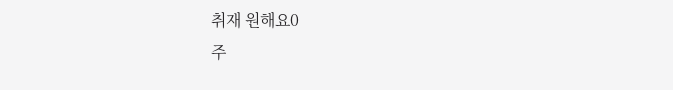취재 원해요0
주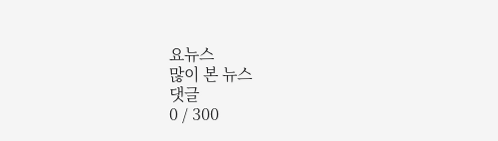요뉴스
많이 본 뉴스
댓글
0 / 300